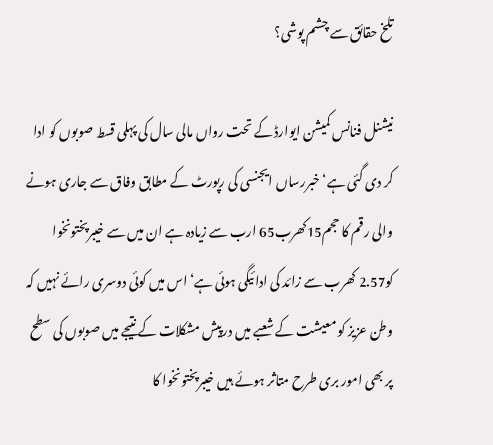تلخ حقائق سے چشم پوشی؟

نیشنل فنانس کمیشن ایوارڈ کے تحت رواں مالی سال کی پہلی قسط صوبوں کو ادا کر دی گئی ہے‘ خبررساں ایجنسی کی رپورٹ کے مطابق وفاق سے جاری ہونے والی رقم کا حجم15کھرب65 ارب سے زیادہ ہے ان میں سے خیبرپختونخوا کو2.57 کھرب سے زائد کی ادائیگی ہوئی ہے‘ اس میں کوئی دوسری رائے نہیں کہ وطن عزیز کو معیشت کے شعبے میں درپیش مشکلات کے نتیجے میں صوبوں کی سطح پر بھی امور بری طرح متاثر ہوئے ہیں خیبرپختونخوا کا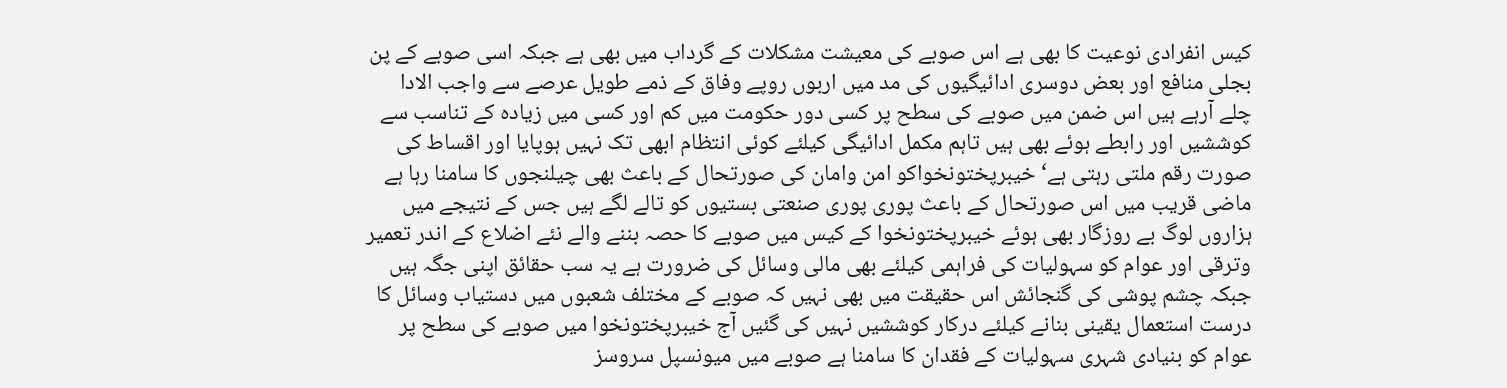کیس انفرادی نوعیت کا بھی ہے اس صوبے کی معیشت مشکلات کے گرداب میں بھی ہے جبکہ اسی صوبے کے پن بجلی منافع اور بعض دوسری ادائیگیوں کی مد میں اربوں روپے وفاق کے ذمے طویل عرصے سے واجب الادا چلے آرہے ہیں اس ضمن میں صوبے کی سطح پر کسی دور حکومت میں کم اور کسی میں زیادہ کے تناسب سے کوششیں اور رابطے ہوئے بھی ہیں تاہم مکمل ادائیگی کیلئے کوئی انتظام ابھی تک نہیں ہوپایا اور اقساط کی صورت رقم ملتی رہتی ہے‘ خیبرپختونخواکو امن وامان کی صورتحال کے باعث بھی چیلنجوں کا سامنا رہا ہے ماضی قریب میں اس صورتحال کے باعث پوری پوری صنعتی بستیوں کو تالے لگے ہیں جس کے نتیجے میں ہزاروں لوگ بے روزگار بھی ہوئے خیبرپختونخوا کے کیس میں صوبے کا حصہ بننے والے نئے اضلاع کے اندر تعمیر وترقی اور عوام کو سہولیات کی فراہمی کیلئے بھی مالی وسائل کی ضرورت ہے یہ سب حقائق اپنی جگہ ہیں جبکہ چشم پوشی کی گنجائش اس حقیقت میں بھی نہیں کہ صوبے کے مختلف شعبوں میں دستیاب وسائل کا درست استعمال یقینی بنانے کیلئے درکار کوششیں نہیں کی گئیں آج خیبرپختونخوا میں صوبے کی سطح پر عوام کو بنیادی شہری سہولیات کے فقدان کا سامنا ہے صوبے میں میونسپل سروسز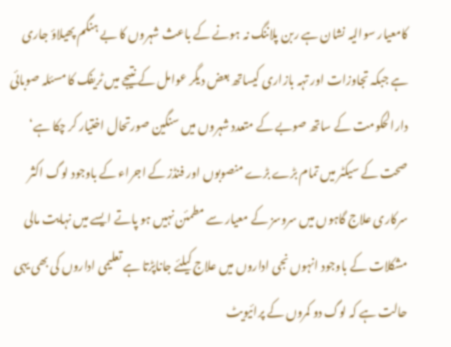کامعیار سوالیہ نشان ہے ربن پلاننگ نہ ہونے کے باعث شہروں کا بے ہنگم پھیلاؤ جاری ہے جبکہ تجاوزات اور تہہ بازاری کیساتھ بعض دیگر عوامل کے نتیجے میں ٹریفک کا مسئلہ صوبائی دارالحکومت کے ساتھ صوبے کے متعدد شہروں میں سنگین صورتحال اختیار کر چکا ہے‘ صحت کے سیکٹر میں تمام بڑے بڑے منصوبوں اور فنڈز کے اجراء کے باوجود لوگ اکثر سرکاری علاج گاہوں میں سروسز کے معیار سے مطمئن نہیں ہو پاتے ایسے میں نہایت مالی مشکلات کے باوجود انہوں نجی اداروں میں علاج کیلئے جاناپڑتا ہے تعلیمی اداروں کی بھی یہی حالت ہے کہ لوگ دو کمروں کے پرائیویٹ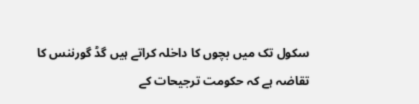سکول تک میں بچوں کا داخلہ کراتے ہیں گڈ گورننس کا تقاضہ ہے کہ حکومت ترجیحات کے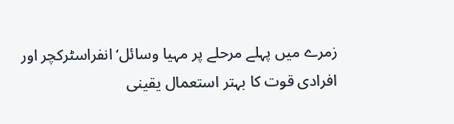زمرے میں پہلے مرحلے پر مہیا وسائل‘ انفراسٹرکچر اور افرادی قوت کا بہتر استعمال یقینی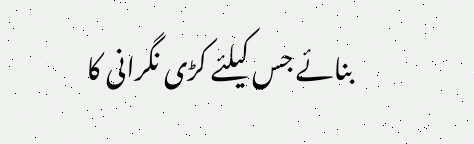بنائے جس کیلئے کڑی نگرانی کا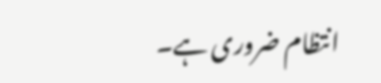انتظام ضروری ہے۔